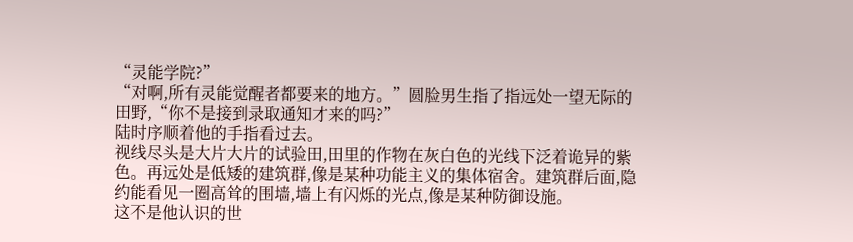“灵能学院?”
“对啊,所有灵能觉醒者都要来的地方。”圆脸男生指了指远处一望无际的田野,“你不是接到录取通知才来的吗?”
陆时序顺着他的手指看过去。
视线尽头是大片大片的试验田,田里的作物在灰白色的光线下泛着诡异的紫色。再远处是低矮的建筑群,像是某种功能主义的集体宿舍。建筑群后面,隐约能看见一圈高耸的围墙,墙上有闪烁的光点,像是某种防御设施。
这不是他认识的世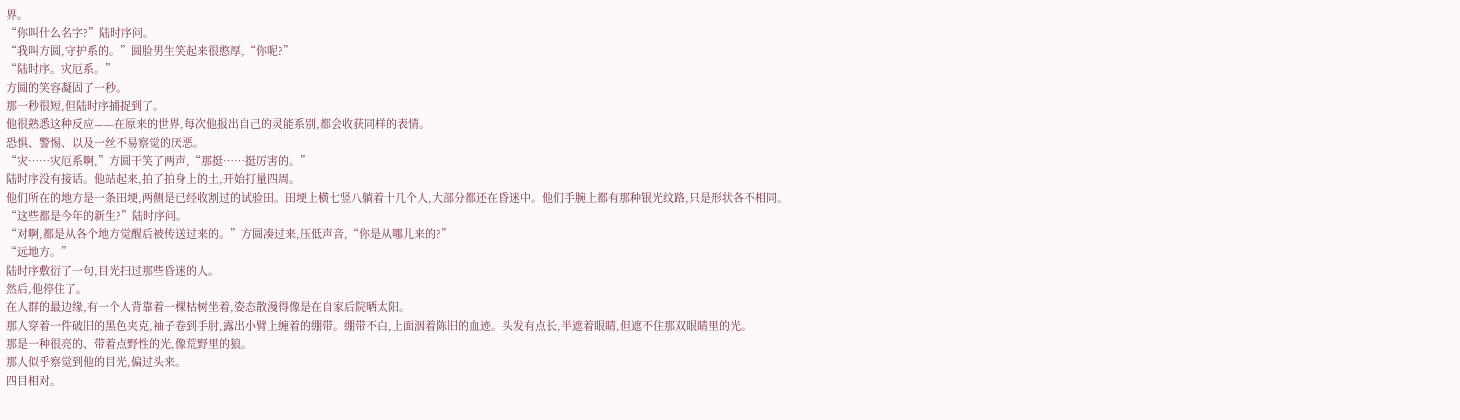界。
“你叫什么名字?”陆时序问。
“我叫方圆,守护系的。”圆脸男生笑起来很憨厚,“你呢?”
“陆时序。灾厄系。”
方圆的笑容凝固了一秒。
那一秒很短,但陆时序捕捉到了。
他很熟悉这种反应——在原来的世界,每次他报出自己的灵能系别,都会收获同样的表情。
恐惧、警惕、以及一丝不易察觉的厌恶。
“灾……灾厄系啊,”方圆干笑了两声,“那挺……挺厉害的。”
陆时序没有接话。他站起来,拍了拍身上的土,开始打量四周。
他们所在的地方是一条田埂,两侧是已经收割过的试验田。田埂上横七竖八躺着十几个人,大部分都还在昏迷中。他们手腕上都有那种银光纹路,只是形状各不相同。
“这些都是今年的新生?”陆时序问。
“对啊,都是从各个地方觉醒后被传送过来的。”方圆凑过来,压低声音,“你是从哪儿来的?”
“远地方。”
陆时序敷衍了一句,目光扫过那些昏迷的人。
然后,他停住了。
在人群的最边缘,有一个人背靠着一棵枯树坐着,姿态散漫得像是在自家后院晒太阳。
那人穿着一件破旧的黑色夹克,袖子卷到手肘,露出小臂上缠着的绷带。绷带不白,上面洇着陈旧的血迹。头发有点长,半遮着眼睛,但遮不住那双眼睛里的光。
那是一种很亮的、带着点野性的光,像荒野里的狼。
那人似乎察觉到他的目光,偏过头来。
四目相对。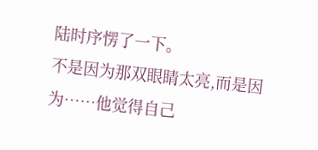陆时序愣了一下。
不是因为那双眼睛太亮,而是因为……他觉得自己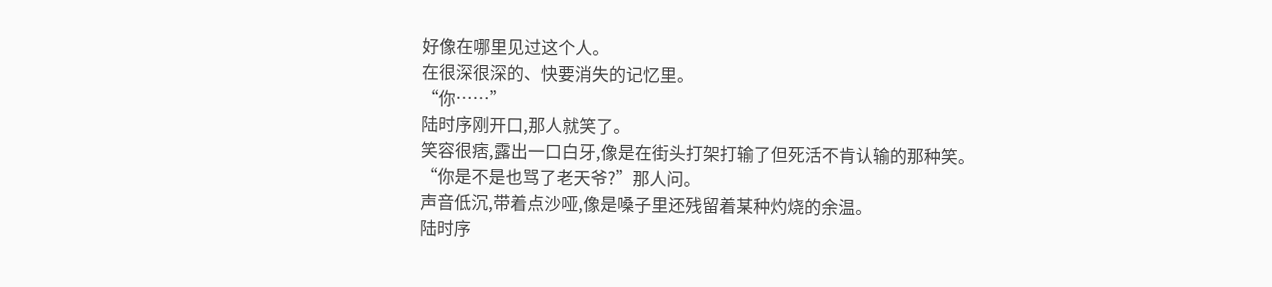好像在哪里见过这个人。
在很深很深的、快要消失的记忆里。
“你……”
陆时序刚开口,那人就笑了。
笑容很痞,露出一口白牙,像是在街头打架打输了但死活不肯认输的那种笑。
“你是不是也骂了老天爷?”那人问。
声音低沉,带着点沙哑,像是嗓子里还残留着某种灼烧的余温。
陆时序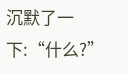沉默了一下:“什么?”